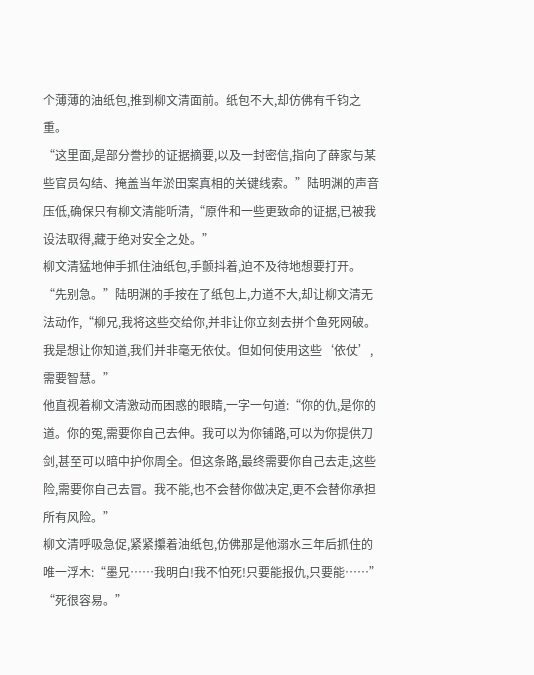个薄薄的油纸包,推到柳文清面前。纸包不大,却仿佛有千钧之重。
“这里面,是部分誊抄的证据摘要,以及一封密信,指向了薛家与某些官员勾结、掩盖当年淤田案真相的关键线索。”陆明渊的声音压低,确保只有柳文清能听清,“原件和一些更致命的证据,已被我设法取得,藏于绝对安全之处。”
柳文清猛地伸手抓住油纸包,手颤抖着,迫不及待地想要打开。
“先别急。”陆明渊的手按在了纸包上,力道不大,却让柳文清无法动作,“柳兄,我将这些交给你,并非让你立刻去拼个鱼死网破。我是想让你知道,我们并非毫无依仗。但如何使用这些‘依仗’,需要智慧。”
他直视着柳文清激动而困惑的眼睛,一字一句道:“你的仇,是你的道。你的冤,需要你自己去伸。我可以为你铺路,可以为你提供刀剑,甚至可以暗中护你周全。但这条路,最终需要你自己去走,这些险,需要你自己去冒。我不能,也不会替你做决定,更不会替你承担所有风险。”
柳文清呼吸急促,紧紧攥着油纸包,仿佛那是他溺水三年后抓住的唯一浮木:“墨兄……我明白!我不怕死!只要能报仇,只要能……”
“死很容易。”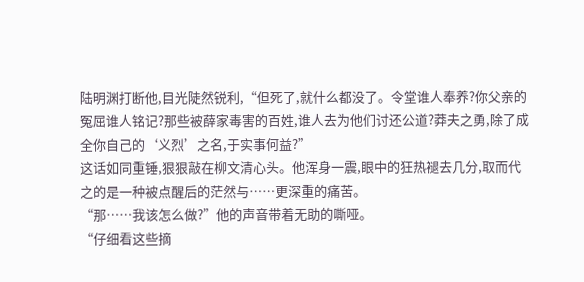陆明渊打断他,目光陡然锐利,“但死了,就什么都没了。令堂谁人奉养?你父亲的冤屈谁人铭记?那些被薛家毒害的百姓,谁人去为他们讨还公道?莽夫之勇,除了成全你自己的‘义烈’之名,于实事何益?”
这话如同重锤,狠狠敲在柳文清心头。他浑身一震,眼中的狂热褪去几分,取而代之的是一种被点醒后的茫然与……更深重的痛苦。
“那……我该怎么做?”他的声音带着无助的嘶哑。
“仔细看这些摘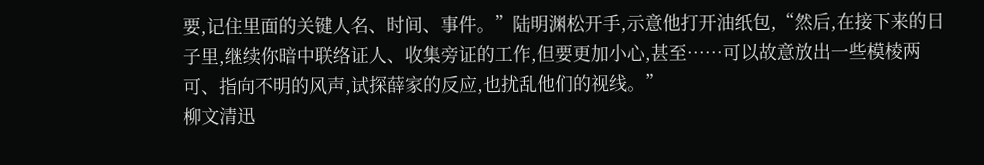要,记住里面的关键人名、时间、事件。”陆明渊松开手,示意他打开油纸包,“然后,在接下来的日子里,继续你暗中联络证人、收集旁证的工作,但要更加小心,甚至……可以故意放出一些模棱两可、指向不明的风声,试探薛家的反应,也扰乱他们的视线。”
柳文清迅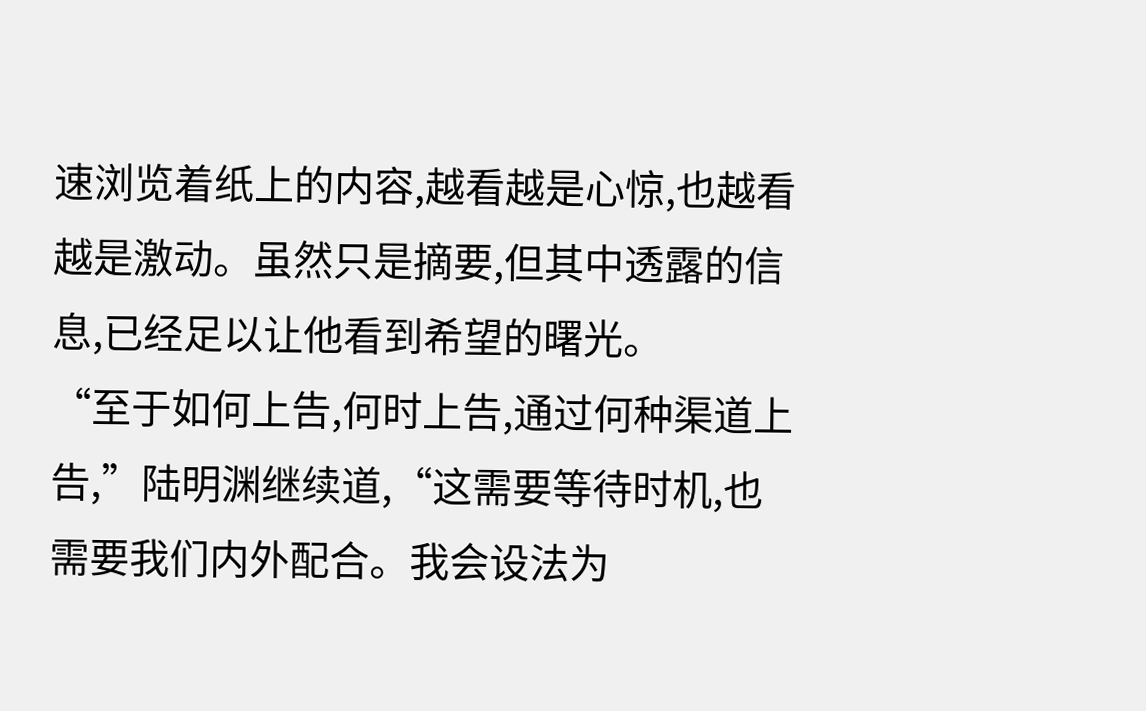速浏览着纸上的内容,越看越是心惊,也越看越是激动。虽然只是摘要,但其中透露的信息,已经足以让他看到希望的曙光。
“至于如何上告,何时上告,通过何种渠道上告,”陆明渊继续道,“这需要等待时机,也需要我们内外配合。我会设法为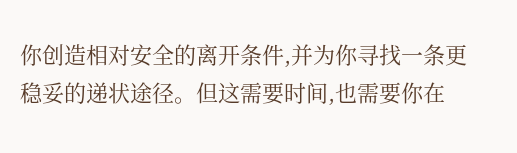你创造相对安全的离开条件,并为你寻找一条更稳妥的递状途径。但这需要时间,也需要你在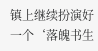镇上继续扮演好一个‘落魄书生